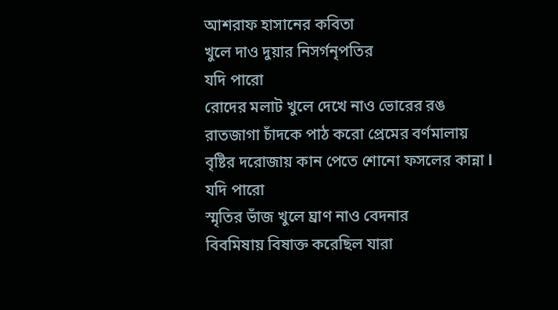আশরাফ হাসানের কবিতা
খুলে দাও দুয়ার নিসর্গনৃপতির
যদি পারো
রোদের মলাট খুলে দেখে নাও ভোরের রঙ
রাতজাগা চাঁদকে পাঠ করো প্রেমের বর্ণমালায়
বৃষ্টির দরোজায় কান পেতে শোনো ফসলের কান্না l
যদি পারো
স্মৃতির ভাঁজ খুলে ঘ্রাণ নাও বেদনার
বিবমিষায় বিষাক্ত করেছিল যারা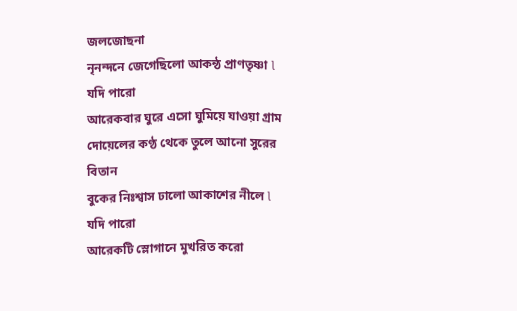জলজোছনা
নৃনন্দনে জেগেছিলো আকন্ঠ প্রাণতৃষ্ণা l
যদি পারো
আরেকবার ঘুরে এসো ঘুমিয়ে যাওয়া গ্রাম
দোয়েলের কণ্ঠ থেকে তুলে আনো সুরের বিতান
বুকের নিঃশ্বাস ঢালো আকাশের নীলে l
যদি পারো
আরেকটি স্লোগানে মুখরিত করো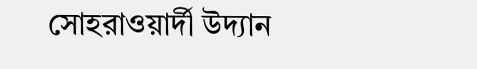সোহরাওয়ার্দী উদ্যান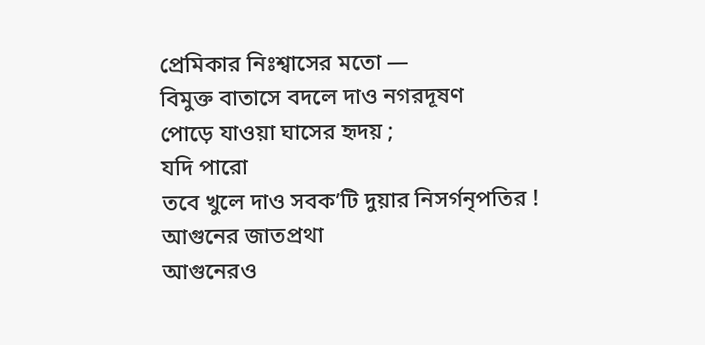প্রেমিকার নিঃশ্বাসের মতো —
বিমুক্ত বাতাসে বদলে দাও নগরদূষণ
পোড়ে যাওয়া ঘাসের হৃদয় ;
যদি পারো
তবে খুলে দাও সবক’টি দুয়ার নিসর্গনৃপতির !
আগুনের জাতপ্রথা
আগুনেরও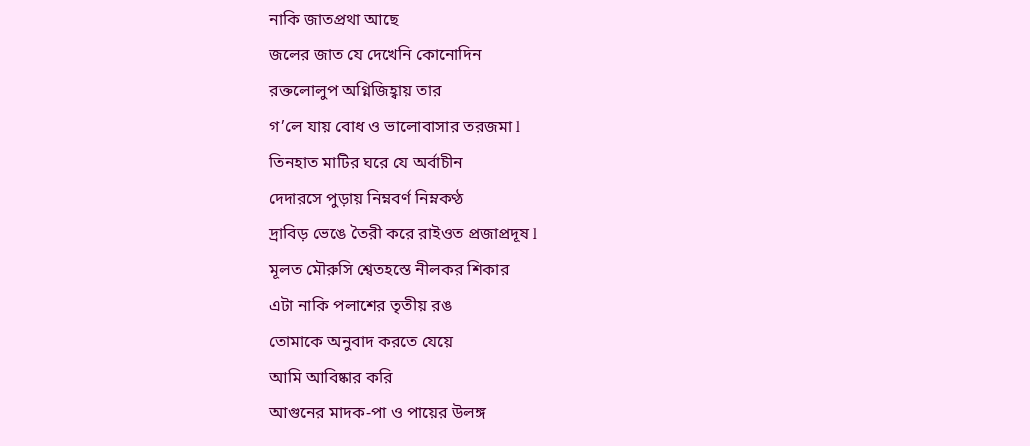নাকি জাতপ্রথা আছে
জলের জাত যে দেখেনি কোনোদিন
রক্তলোলুপ অগ্নিজিহ্বায় তার
গ’লে যায় বোধ ও ভালোবাসার তরজমা l
তিনহাত মাটির ঘরে যে অর্বাচীন
দেদারসে পুড়ায় নিম্নবর্ণ নিম্নকণ্ঠ
দ্রাবিড় ভেঙে তৈরী করে রাইওত প্রজাপ্রদূষ l
মূলত মৌরুসি শ্বেতহস্তে নীলকর শিকার
এটা নাকি পলাশের তৃতীয় রঙ
তোমাকে অনুবাদ করতে যেয়ে
আমি আবিষ্কার করি
আগুনের মাদক-পা ও পায়ের উলঙ্গ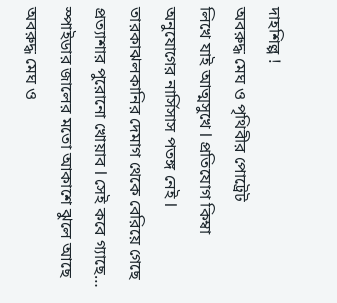দাহশিল্প !
অবরুদ্ধ মেঘ ও পৃথিবীর পোট্রেট
লিখে যাই আত্মসুখে l প্রতিযোগ কিম্বা অনুযোগের নার্সিসাস পতঙ্গ নেই l তারকাঝলকানির দেমাগ থেকে বেরিয়ে গেছে প্রত্যাশার পুরোনো খোয়াব l সেই কবে গ্যাছে…
স্পাইডার জালের মতো আকাশে ঝুলে আছে অবরুদ্ধ মেঘ ও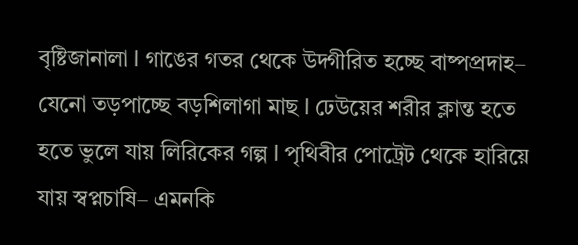বৃষ্টিজানালা l গাঙের গতর থেকে উদ্গীরিত হচ্ছে বাষ্পপ্রদাহ– যেনো তড়পাচ্ছে বড়শিলাগা মাছ l ঢেউয়ের শরীর ক্লান্ত হতে হতে ভুলে যায় লিরিকের গল্প l পৃথিবীর পোট্রেট থেকে হারিয়ে যায় স্বপ্নচাষি– এমনকি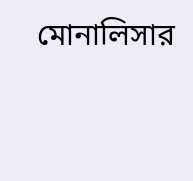মোনালিসার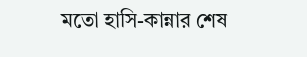মতো হাসি-কান্নার শেষ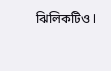ঝিলিকটিও l